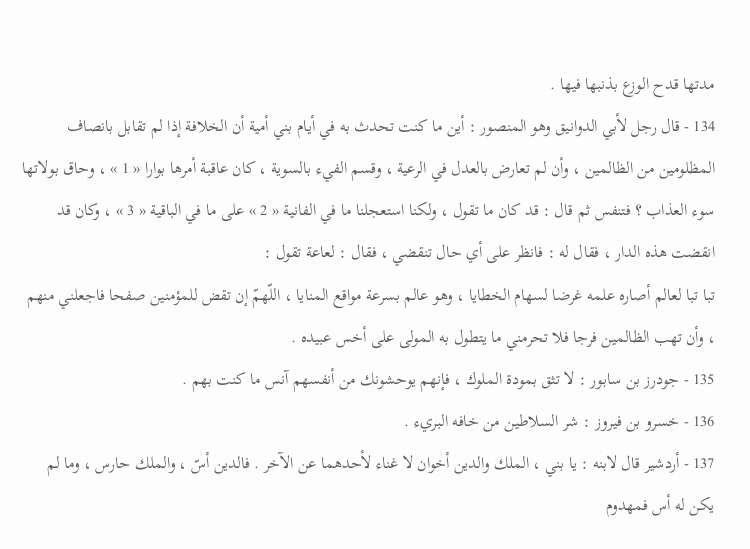مدتها قدح الوزع بذنبها فيها .
134 - قال رجل لأبي الدوانيق وهو المنصور : أين ما كنت تحدث به في أيام بني أمية أن الخلافة إذا لم تقابل بانصاف المظلومين من الظالمين ، وأن لم تعارض بالعدل في الرعية ، وقسم الفيء بالسوية ، كان عاقبة أمرها بوارا « 1 » ، وحاق بولاتها سوء العذاب ؟ فتنفس ثم قال : قد كان ما تقول ، ولكنا استعجلنا ما في الفانية « 2 » على ما في الباقية « 3 » ، وكان قد انقضت هذه الدار ، فقال له : فانظر على أي حال تنقضي ، فقال : لعاعة تقول :
تبا تبا لعالم أصاره علمه غرضا لسهام الخطايا ، وهو عالم بسرعة مواقع المنايا ، اللّهمّ إن تقض للمؤمنين صفحا فاجعلني منهم ، وأن تهب الظالمين فرجا فلا تحرمني ما يتطول به المولى على أخس عبيده .
135 - جودرز بن سابور : لا تثق بمودة الملوك ، فإنهم يوحشونك من أنفسهم آنس ما كنت بهم .
136 - خسرو بن فيروز : شر السلاطين من خافه البريء .
137 - أردشير قال لابنه : يا بني ، الملك والدين أخوان لا غناء لأحدهما عن الآخر . فالدين أسّ ، والملك حارس ، وما لم يكن له أس فمهدوم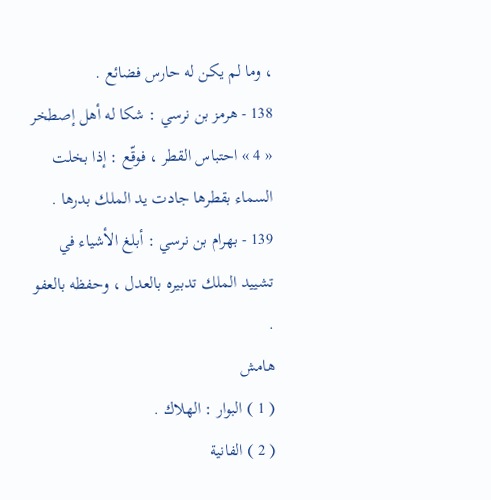، وما لم يكن له حارس فضائع .
138 - هرمز بن نرسي : شكا له أهل إصطخر « 4 » احتباس القطر ، فوقّع : إذا بخلت السماء بقطرها جادت يد الملك بدرها .
139 - بهرام بن نرسي : أبلغ الأشياء في تشييد الملك تدبيره بالعدل ، وحفظه بالعفو .
هامش
( 1 ) البوار : الهلاك .
( 2 ) الفانية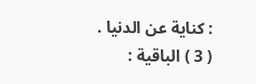: كناية عن الدنيا .
( 3 ) الباقية :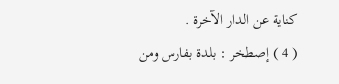كناية عن الدار الآخرة .
( 4 ) إصطخر : بلدة بفارس ومن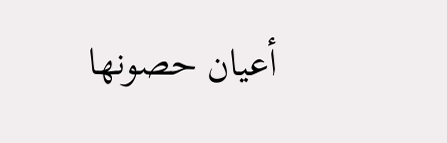أعيان حصونها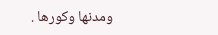ومدنها وكورها .